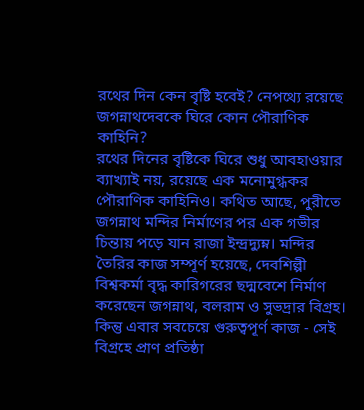রথের দিন কেন বৃষ্টি হবেই? নেপথ্যে রয়েছে জগন্নাথদেবকে ঘিরে কোন পৌরাণিক কাহিনি?
রথের দিনের বৃষ্টিকে ঘিরে শুধু আবহাওয়ার ব্যাখ্যাই নয়, রয়েছে এক মনোমুগ্ধকর পৌরাণিক কাহিনিও। কথিত আছে, পুরীতে জগন্নাথ মন্দির নির্মাণের পর এক গভীর চিন্তায় পড়ে যান রাজা ইন্দ্রদ্যুম্ন। মন্দির তৈরির কাজ সম্পূর্ণ হয়েছে, দেবশিল্পী বিশ্বকর্মা বৃদ্ধ কারিগরের ছদ্মবেশে নির্মাণ করেছেন জগন্নাথ, বলরাম ও সুভদ্রার বিগ্রহ। কিন্তু এবার সবচেয়ে গুরুত্বপূর্ণ কাজ - সেই বিগ্রহে প্রাণ প্রতিষ্ঠা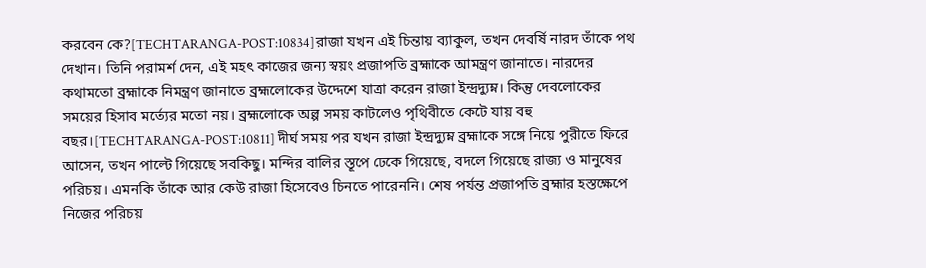করবেন কে?[TECHTARANGA-POST:10834]রাজা যখন এই চিন্তায় ব্যাকুল, তখন দেবর্ষি নারদ তাঁকে পথ দেখান। তিনি পরামর্শ দেন, এই মহৎ কাজের জন্য স্বয়ং প্রজাপতি ব্রহ্মাকে আমন্ত্রণ জানাতে। নারদের কথামতো ব্রহ্মাকে নিমন্ত্রণ জানাতে ব্রহ্মলোকের উদ্দেশে যাত্রা করেন রাজা ইন্দ্রদ্যুম্ন। কিন্তু দেবলোকের সময়ের হিসাব মর্ত্যের মতো নয়। ব্রহ্মলোকে অল্প সময় কাটলেও পৃথিবীতে কেটে যায় বহু বছর।[TECHTARANGA-POST:10811] দীর্ঘ সময় পর যখন রাজা ইন্দ্রদ্যুম্ন ব্রহ্মাকে সঙ্গে নিয়ে পুরীতে ফিরে আসেন, তখন পাল্টে গিয়েছে সবকিছু। মন্দির বালির স্তূপে ঢেকে গিয়েছে, বদলে গিয়েছে রাজ্য ও মানুষের পরিচয়। এমনকি তাঁকে আর কেউ রাজা হিসেবেও চিনতে পারেননি। শেষ পর্যন্ত প্রজাপতি ব্রহ্মার হস্তক্ষেপে নিজের পরিচয়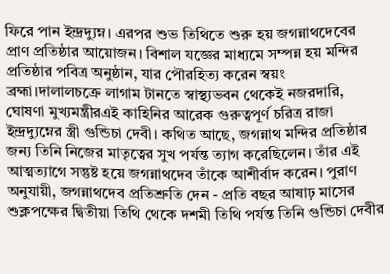ফিরে পান ইন্দ্রদ্যুম্ন। এরপর শুভ তিথিতে শুরু হয় জগন্নাথদেবের প্রাণ প্রতিষ্ঠার আয়োজন। বিশাল যজ্ঞের মাধ্যমে সম্পন্ন হয় মন্দির প্রতিষ্ঠার পবিত্র অনুষ্ঠান, যার পৌরহিত্য করেন স্বয়ং ব্রহ্মা।দালালচক্রে লাগাম টানতে স্বাস্থ্যভবন থেকেই নজরদারি, ঘোষণা মুখ্যমন্ত্রীরএই কাহিনির আরেক গুরুত্বপূর্ণ চরিত্র রাজা ইন্দ্রদ্যুম্নের স্ত্রী গুন্ডিচা দেবী। কথিত আছে, জগন্নাথ মন্দির প্রতিষ্ঠার জন্য তিনি নিজের মাতৃত্বের সুখ পর্যন্ত ত্যাগ করেছিলেন। তাঁর এই আত্মত্যাগে সন্তুষ্ট হয়ে জগন্নাথদেব তাঁকে আশীর্বাদ করেন। পুরাণ অনুযায়ী, জগন্নাথদেব প্রতিশ্রুতি দেন - প্রতি বছর আষাঢ় মাসের শুক্লপক্ষের দ্বিতীয়া তিথি থেকে দশমী তিথি পর্যন্ত তিনি গুন্ডিচা দেবীর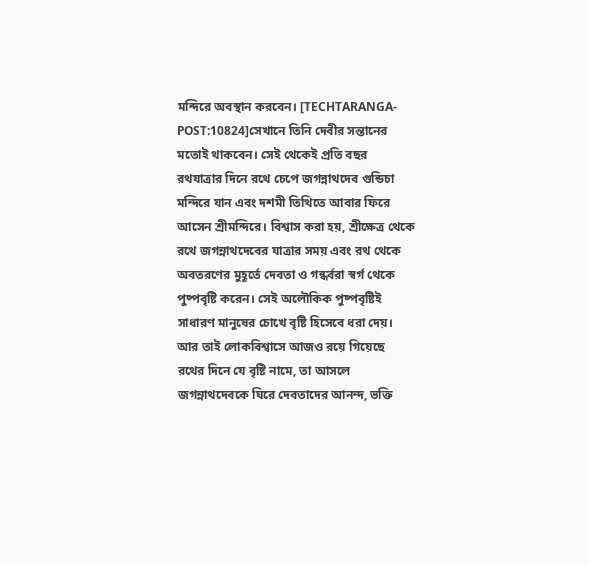মন্দিরে অবস্থান করবেন। [TECHTARANGA-POST:10824]সেখানে তিনি দেবীর সন্তানের মতোই থাকবেন। সেই থেকেই প্রতি বছর রথযাত্রার দিনে রথে চেপে জগন্নাথদেব গুন্ডিচা মন্দিরে যান এবং দশমী তিথিতে আবার ফিরে আসেন শ্রীমন্দিরে। বিশ্বাস করা হয়, শ্রীক্ষেত্র থেকে রথে জগন্নাথদেবের যাত্রার সময় এবং রথ থেকে অবতরণের মুহূর্তে দেবতা ও গন্ধর্বরা স্বর্গ থেকে পুষ্পবৃষ্টি করেন। সেই অলৌকিক পুষ্পবৃষ্টিই সাধারণ মানুষের চোখে বৃষ্টি হিসেবে ধরা দেয়। আর তাই লোকবিশ্বাসে আজও রয়ে গিয়েছে রথের দিনে যে বৃষ্টি নামে, তা আসলে জগন্নাথদেবকে ঘিরে দেবতাদের আনন্দ, ভক্তি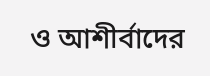ও আশীর্বাদের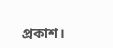প্রকাশ।